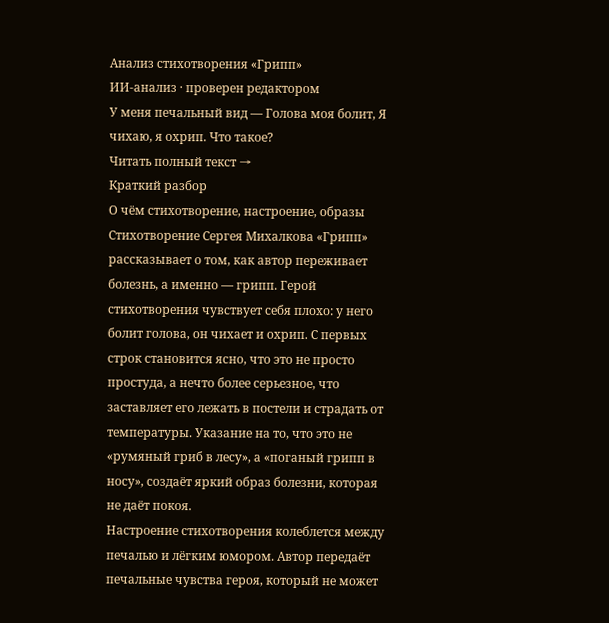Анализ стихотворения «Грипп»
ИИ-анализ · проверен редактором
У меня печальный вид — Голова моя болит, Я чихаю, я охрип. Что такое?
Читать полный текст →
Краткий разбор
О чём стихотворение, настроение, образы
Стихотворение Сергея Михалкова «Грипп» рассказывает о том, как автор переживает болезнь, а именно — грипп. Герой стихотворения чувствует себя плохо: у него болит голова, он чихает и охрип. С первых строк становится ясно, что это не просто простуда, а нечто более серьезное, что заставляет его лежать в постели и страдать от температуры. Указание на то, что это не «румяный гриб в лесу», а «поганый грипп в носу», создаёт яркий образ болезни, которая не даёт покоя.
Настроение стихотворения колеблется между печалью и лёгким юмором. Автор передаёт печальные чувства героя, который не может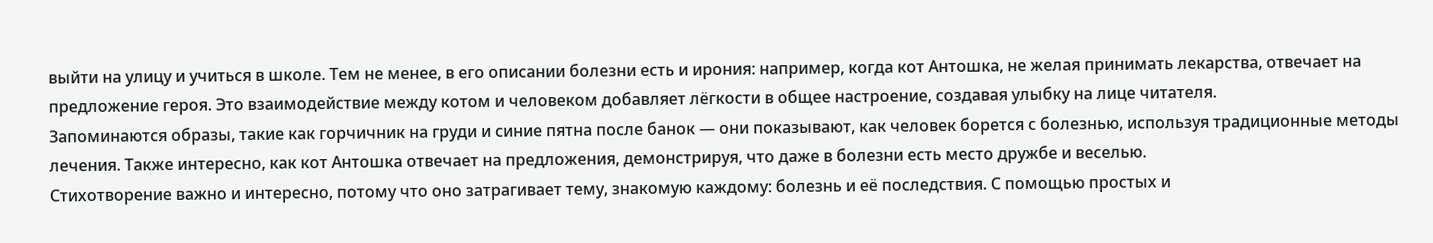выйти на улицу и учиться в школе. Тем не менее, в его описании болезни есть и ирония: например, когда кот Антошка, не желая принимать лекарства, отвечает на предложение героя. Это взаимодействие между котом и человеком добавляет лёгкости в общее настроение, создавая улыбку на лице читателя.
Запоминаются образы, такие как горчичник на груди и синие пятна после банок — они показывают, как человек борется с болезнью, используя традиционные методы лечения. Также интересно, как кот Антошка отвечает на предложения, демонстрируя, что даже в болезни есть место дружбе и веселью.
Стихотворение важно и интересно, потому что оно затрагивает тему, знакомую каждому: болезнь и её последствия. С помощью простых и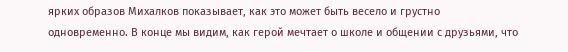ярких образов Михалков показывает, как это может быть весело и грустно одновременно. В конце мы видим, как герой мечтает о школе и общении с друзьями, что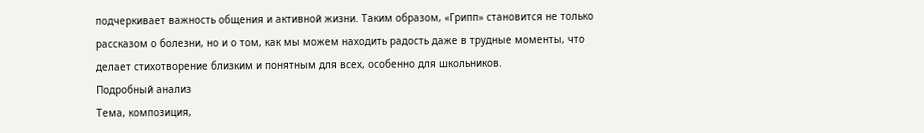подчеркивает важность общения и активной жизни. Таким образом, «Грипп» становится не только рассказом о болезни, но и о том, как мы можем находить радость даже в трудные моменты, что делает стихотворение близким и понятным для всех, особенно для школьников.
Подробный анализ
Тема, композиция,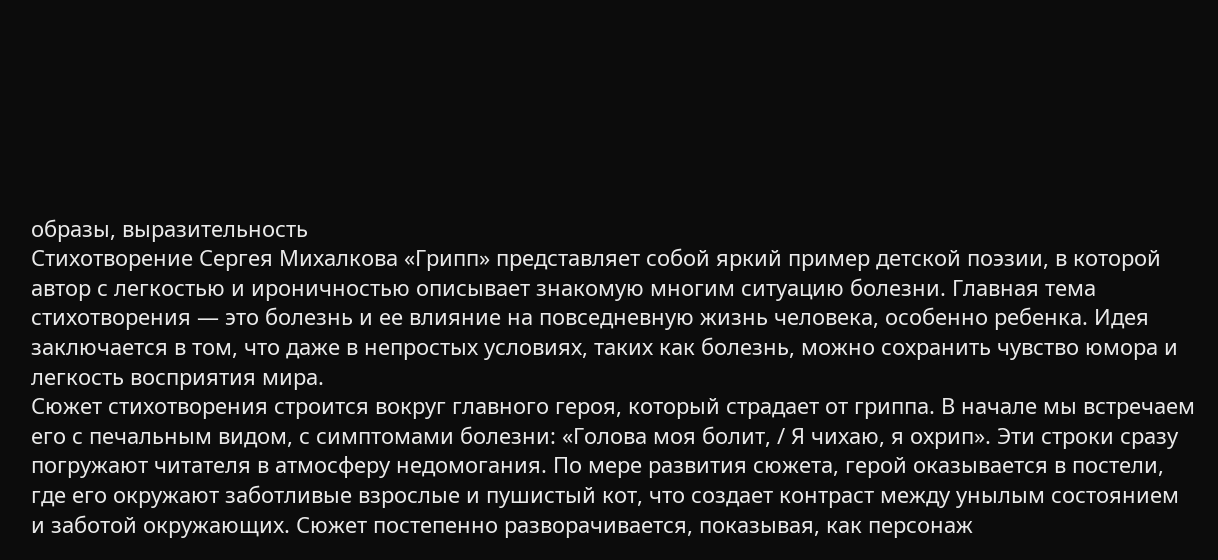образы, выразительность
Стихотворение Сергея Михалкова «Грипп» представляет собой яркий пример детской поэзии, в которой автор с легкостью и ироничностью описывает знакомую многим ситуацию болезни. Главная тема стихотворения — это болезнь и ее влияние на повседневную жизнь человека, особенно ребенка. Идея заключается в том, что даже в непростых условиях, таких как болезнь, можно сохранить чувство юмора и легкость восприятия мира.
Сюжет стихотворения строится вокруг главного героя, который страдает от гриппа. В начале мы встречаем его с печальным видом, с симптомами болезни: «Голова моя болит, / Я чихаю, я охрип». Эти строки сразу погружают читателя в атмосферу недомогания. По мере развития сюжета, герой оказывается в постели, где его окружают заботливые взрослые и пушистый кот, что создает контраст между унылым состоянием и заботой окружающих. Сюжет постепенно разворачивается, показывая, как персонаж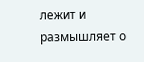лежит и размышляет о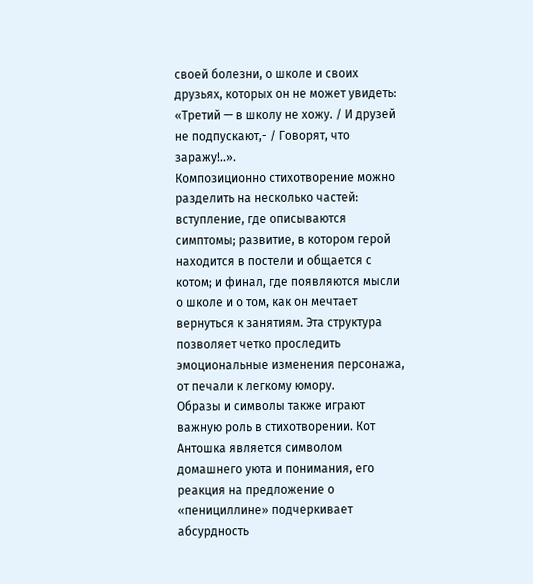своей болезни, о школе и своих друзьях, которых он не может увидеть: «Третий — в школу не хожу. / И друзей не подпускают,- / Говорят, что заражу!..».
Композиционно стихотворение можно разделить на несколько частей: вступление, где описываются симптомы; развитие, в котором герой находится в постели и общается с котом; и финал, где появляются мысли о школе и о том, как он мечтает вернуться к занятиям. Эта структура позволяет четко проследить эмоциональные изменения персонажа, от печали к легкому юмору.
Образы и символы также играют важную роль в стихотворении. Кот Антошка является символом домашнего уюта и понимания, его реакция на предложение о «пенициллине» подчеркивает абсурдность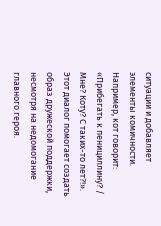ситуации и добавляет элементы комичности. Например, кот говорит: «Прибегать к пенициллину? / Мне? Коту? С таких-то лет?!». Этот диалог помогает создать образ дружеской поддержки, несмотря на недомогание главного героя.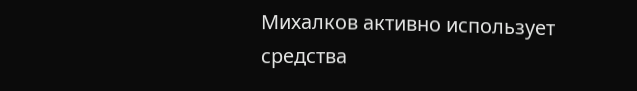Михалков активно использует средства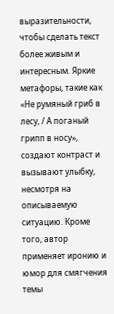выразительности, чтобы сделать текст более живым и интересным. Яркие метафоры, такие как «Не румяный гриб в лесу, / А поганый грипп в носу», создают контраст и вызывают улыбку, несмотря на описываемую ситуацию. Кроме того, автор применяет иронию и юмор для смягчения темы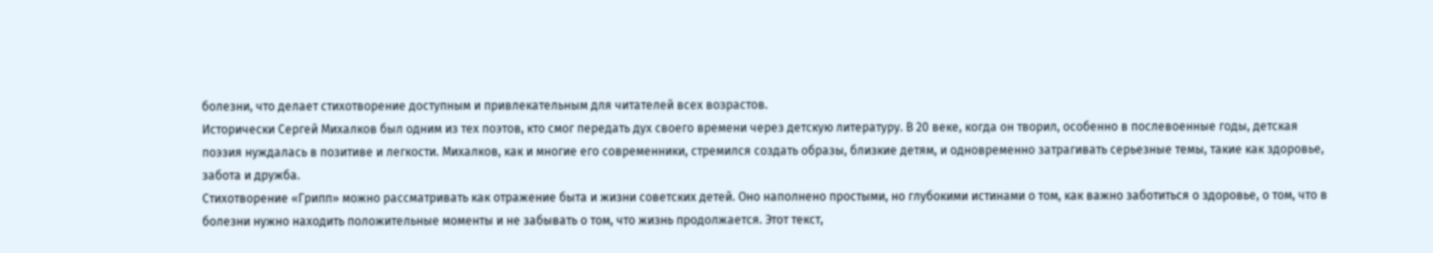болезни, что делает стихотворение доступным и привлекательным для читателей всех возрастов.
Исторически Сергей Михалков был одним из тех поэтов, кто смог передать дух своего времени через детскую литературу. В 20 веке, когда он творил, особенно в послевоенные годы, детская поэзия нуждалась в позитиве и легкости. Михалков, как и многие его современники, стремился создать образы, близкие детям, и одновременно затрагивать серьезные темы, такие как здоровье, забота и дружба.
Стихотворение «Грипп» можно рассматривать как отражение быта и жизни советских детей. Оно наполнено простыми, но глубокими истинами о том, как важно заботиться о здоровье, о том, что в болезни нужно находить положительные моменты и не забывать о том, что жизнь продолжается. Этот текст,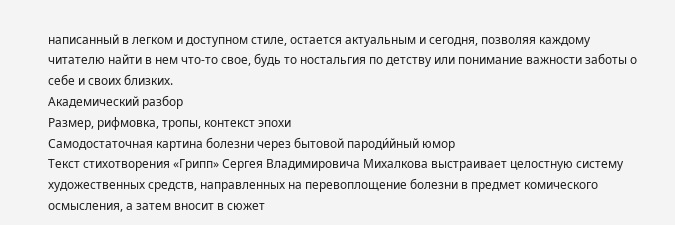написанный в легком и доступном стиле, остается актуальным и сегодня, позволяя каждому читателю найти в нем что-то свое, будь то ностальгия по детству или понимание важности заботы о себе и своих близких.
Академический разбор
Размер, рифмовка, тропы, контекст эпохи
Самодостаточная картина болезни через бытовой пароди́йный юмор
Текст стихотворения «Грипп» Сергея Владимировича Михалкова выстраивает целостную систему художественных средств, направленных на перевоплощение болезни в предмет комического осмысления, а затем вносит в сюжет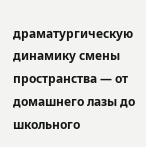драматургическую динамику смены пространства — от домашнего лазы до школьного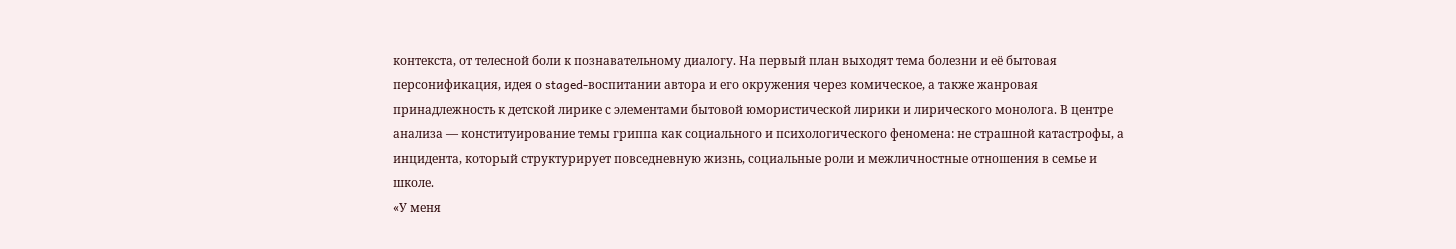контекста, от телесной боли к познавательному диалогу. На первый план выходят тема болезни и её бытовая персонификация, идея о staged-воспитании автора и его окружения через комическое, а также жанровая принадлежность к детской лирике с элементами бытовой юмористической лирики и лирического монолога. В центре анализа — конституирование темы гриппа как социального и психологического феномена: не страшной катастрофы, а инцидента, который структурирует повседневную жизнь, социальные роли и межличностные отношения в семье и школе.
«У меня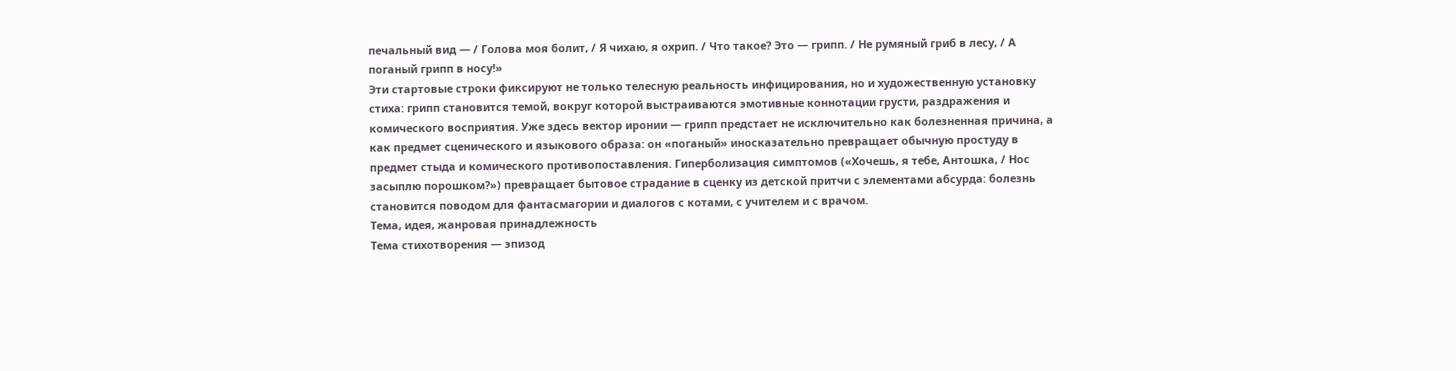печальный вид — / Голова моя болит, / Я чихаю, я охрип. / Что такое? Это — грипп. / Не румяный гриб в лесу, / А поганый грипп в носу!»
Эти стартовые строки фиксируют не только телесную реальность инфицирования, но и художественную установку стиха: грипп становится темой, вокруг которой выстраиваются эмотивные коннотации грусти, раздражения и комического восприятия. Уже здесь вектор иронии — грипп предстает не исключительно как болезненная причина, а как предмет сценического и языкового образа: он «поганый» иносказательно превращает обычную простуду в предмет стыда и комического противопоставления. Гиперболизация симптомов («Хочешь, я тебе, Антошка, / Нос засыплю порошком?») превращает бытовое страдание в сценку из детской притчи с элементами абсурда: болезнь становится поводом для фантасмагории и диалогов с котами, с учителем и с врачом.
Тема, идея, жанровая принадлежность
Тема стихотворения — эпизод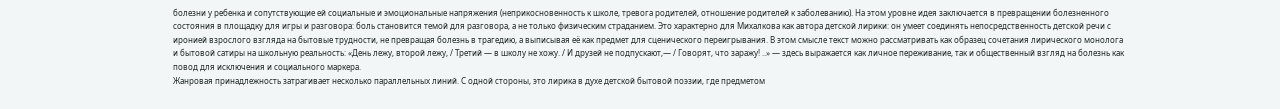болезни у ребенка и сопутствующие ей социальные и эмоциональные напряжения (неприкосновенность к школе, тревога родителей, отношение родителей к заболеванию). На этом уровне идея заключается в превращении болезненного состояния в площадку для игры и разговора: боль становится темой для разговора, а не только физическим страданием. Это характерно для Михалкова как автора детской лирики: он умеет соединять непосредственность детской речи с иронией взрослого взгляда на бытовые трудности, не превращая болезнь в трагедию, а выписывая её как предмет для сценического переигрывания. В этом смысле текст можно рассматривать как образец сочетания лирического монолога и бытовой сатиры на школьную реальность: «День лежу, второй лежу, / Третий — в школу не хожу. / И друзей не подпускают,— / Говорят, что заражу! ..» — здесь выражается как личное переживание, так и общественный взгляд на болезнь как повод для исключения и социального маркера.
Жанровая принадлежность затрагивает несколько параллельных линий. С одной стороны, это лирика в духе детской бытовой поэзии, где предметом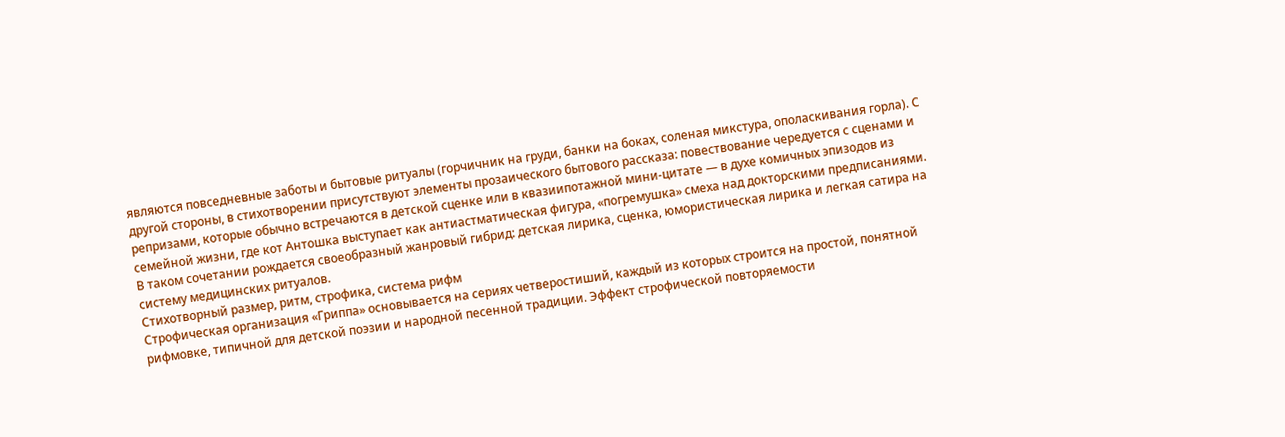являются повседневные заботы и бытовые ритуалы (горчичник на груди, банки на боках, соленая микстура, ополаскивания горла). С другой стороны, в стихотворении присутствуют элементы прозаического бытового рассказа: повествование чередуется с сценами и репризами, которые обычно встречаются в детской сценке или в квазиипотажной мини-цитате — в духе комичных эпизодов из семейной жизни, где кот Антошка выступает как антиастматическая фигура, «погремушка» смеха над докторскими предписаниями. В таком сочетании рождается своеобразный жанровый гибрид: детская лирика, сценка, юмористическая лирика и легкая сатира на систему медицинских ритуалов.
Стихотворный размер, ритм, строфика, система рифм
Строфическая организация «Гриппа» основывается на сериях четверостиший, каждый из которых строится на простой, понятной рифмовке, типичной для детской поэзии и народной песенной традиции. Эффект строфической повторяемости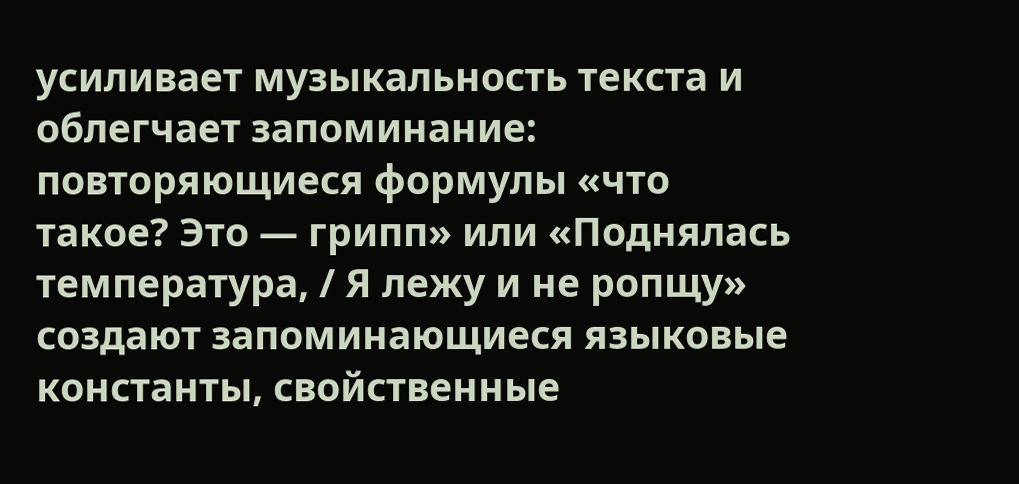усиливает музыкальность текста и облегчает запоминание: повторяющиеся формулы «что такое? Это — грипп» или «Поднялась температура, / Я лежу и не ропщу» создают запоминающиеся языковые константы, свойственные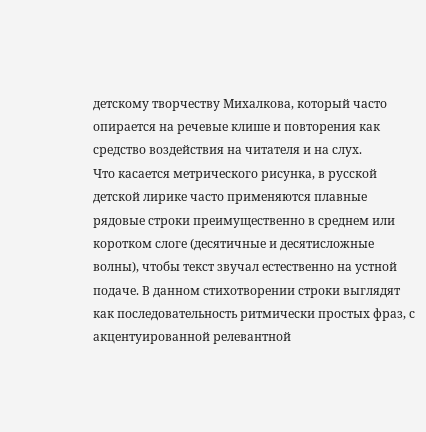детскому творчеству Михалкова, который часто опирается на речевые клише и повторения как средство воздействия на читателя и на слух.
Что касается метрического рисунка, в русской детской лирике часто применяются плавные рядовые строки преимущественно в среднем или коротком слоге (десятичные и десятисложные волны), чтобы текст звучал естественно на устной подаче. В данном стихотворении строки выглядят как последовательность ритмически простых фраз, с акцентуированной релевантной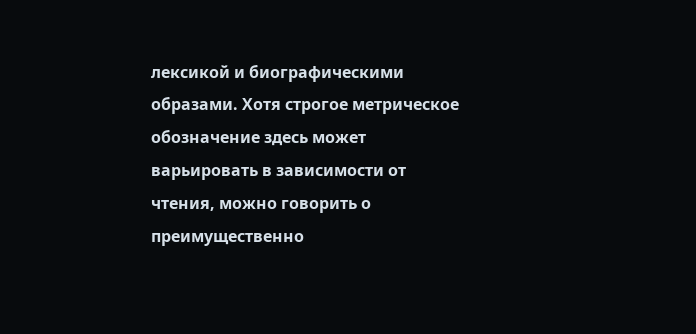лексикой и биографическими образами. Хотя строгое метрическое обозначение здесь может варьировать в зависимости от чтения, можно говорить о преимущественно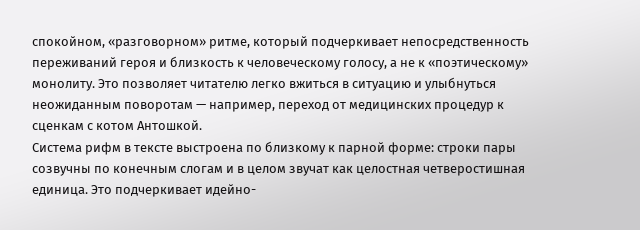спокойном, «разговорном» ритме, который подчеркивает непосредственность переживаний героя и близкость к человеческому голосу, а не к «поэтическому» монолиту. Это позволяет читателю легко вжиться в ситуацию и улыбнуться неожиданным поворотам — например, переход от медицинских процедур к сценкам с котом Антошкой.
Система рифм в тексте выстроена по близкому к парной форме: строки пары созвучны по конечным слогам и в целом звучат как целостная четверостишная единица. Это подчеркивает идейно-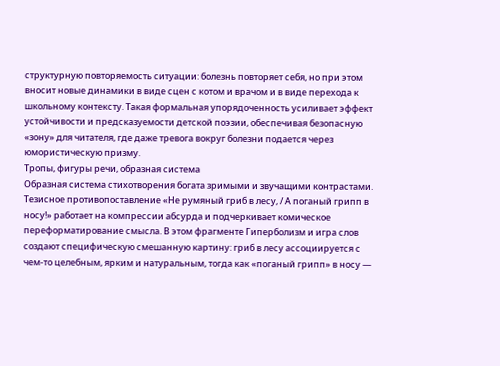структурную повторяемость ситуации: болезнь повторяет себя, но при этом вносит новые динамики в виде сцен с котом и врачом и в виде перехода к школьному контексту. Такая формальная упорядоченность усиливает эффект устойчивости и предсказуемости детской поэзии, обеспечивая безопасную «зону» для читателя, где даже тревога вокруг болезни подается через юмористическую призму.
Тропы, фигуры речи, образная система
Образная система стихотворения богата зримыми и звучащими контрастами. Тезисное противопоставление «Не румяный гриб в лесу, / А поганый грипп в носу!» работает на компрессии абсурда и подчеркивает комическое переформатирование смысла. В этом фрагменте Гиперболизм и игра слов создают специфическую смешанную картину: гриб в лесу ассоциируется с чем-то целебным, ярким и натуральным, тогда как «поганый грипп» в носу —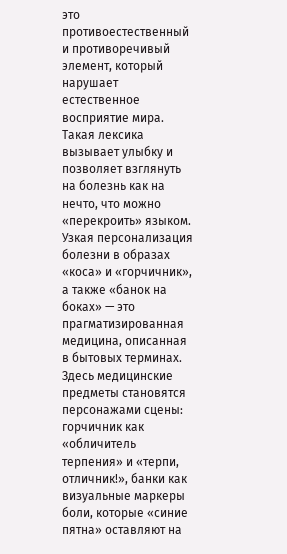это противоестественный и противоречивый элемент, который нарушает естественное восприятие мира. Такая лексика вызывает улыбку и позволяет взглянуть на болезнь как на нечто, что можно «перекроить» языком.
Узкая персонализация болезни в образах «коса» и «горчичник», а также «банок на боках» — это прагматизированная медицина, описанная в бытовых терминах. Здесь медицинские предметы становятся персонажами сцены: горчичник как «обличитель терпения» и «терпи, отличник!», банки как визуальные маркеры боли, которые «синие пятна» оставляют на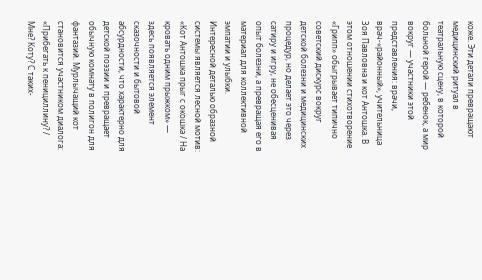коже. Эти детали превращают медицинский ритуал в театральную сцену, в которой больной герой — ребенок, а мир вокруг — участники этой представления: врачи, врач-«районный», учительница Зоя Павловна и кот Антошка. В этом отношении стихотворение «Грипп» обыгрывает типично советский дискурс вокруг детской болезни и медицинских процедур, но делает это через сатиру и игру, не обесценивая опыт болезни, а превращая его в материал для коллективной эмпатии и улыбки.
Интересной деталью образной системы является лесной мотив: «Кот Антошка прыг с окошка / На кровать одним прыжком» — здесь появляется элемент сказочности и бытовой абсурдности, что характерно для детской поэзии и превращает обычную комнату в полигон для фантазий. Мурлычащий кот становится участником диалога: «Прибегать к пенициллину? / Мне? Коту? С таких-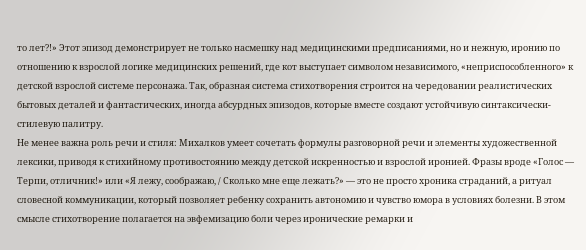то лет?!» Этот эпизод демонстрирует не только насмешку над медицинскими предписаниями, но и нежную, иронию по отношению к взрослой логике медицинских решений, где кот выступает символом независимого, «неприспособленного» к детской взрослой системе персонажа. Так, образная система стихотворения строится на чередовании реалистических бытовых деталей и фантастических, иногда абсурдных эпизодов, которые вместе создают устойчивую синтаксически-стилевую палитру.
Не менее важна роль речи и стиля: Михалков умеет сочетать формулы разговорной речи и элементы художественной лексики, приводя к стихийному противостоянию между детской искренностью и взрослой иронией. Фразы вроде «Голос — Терпи, отличник!» или «Я лежу, соображаю, / Сколько мне еще лежать?» — это не просто хроника страданий, а ритуал словесной коммуникации, который позволяет ребенку сохранить автономию и чувство юмора в условиях болезни. В этом смысле стихотворение полагается на эвфемизацию боли через иронические ремарки и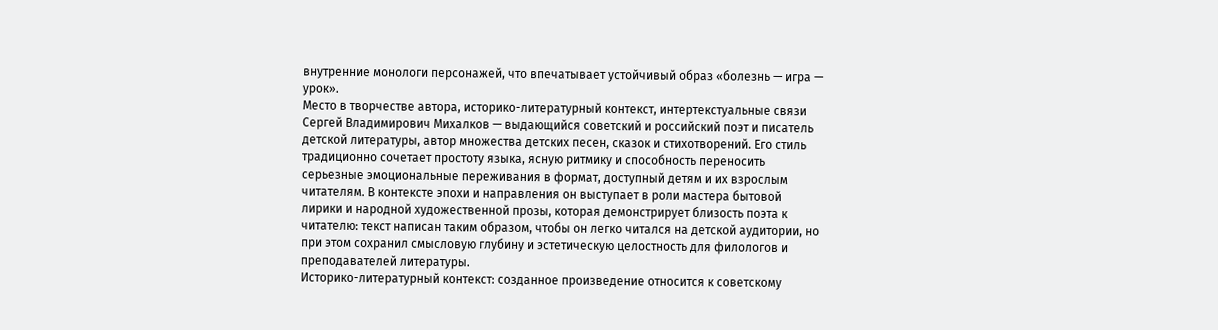внутренние монологи персонажей, что впечатывает устойчивый образ «болезнь — игра — урок».
Место в творчестве автора, историко-литературный контекст, интертекстуальные связи
Сергей Владимирович Михалков — выдающийся советский и российский поэт и писатель детской литературы, автор множества детских песен, сказок и стихотворений. Его стиль традиционно сочетает простоту языка, ясную ритмику и способность переносить серьезные эмоциональные переживания в формат, доступный детям и их взрослым читателям. В контексте эпохи и направления он выступает в роли мастера бытовой лирики и народной художественной прозы, которая демонстрирует близость поэта к читателю: текст написан таким образом, чтобы он легко читался на детской аудитории, но при этом сохранил смысловую глубину и эстетическую целостность для филологов и преподавателей литературы.
Историко-литературный контекст: созданное произведение относится к советскому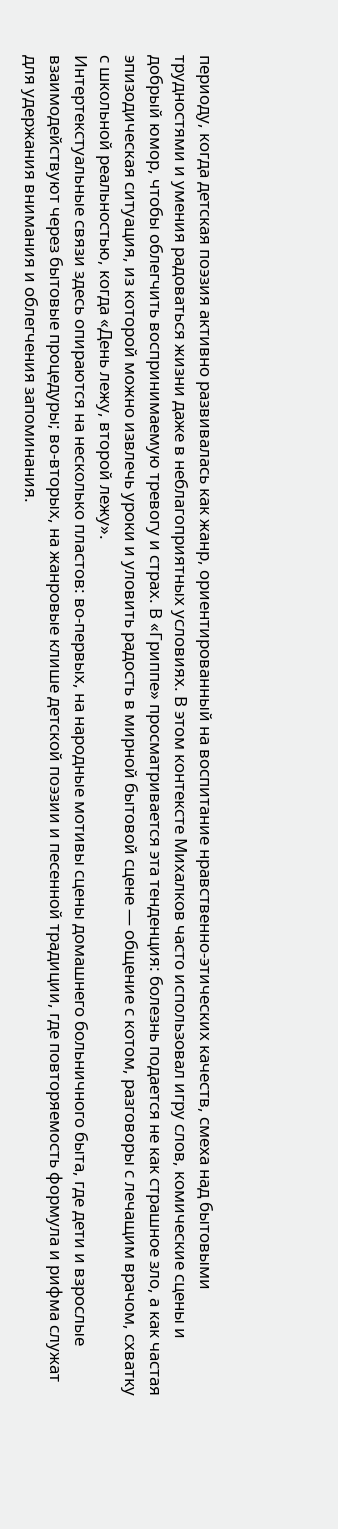периоду, когда детская поэзия активно развивалась как жанр, ориентированный на воспитание нравственно-этических качеств, смеха над бытовыми трудностями и умения радоваться жизни даже в неблагоприятных условиях. В этом контексте Михалков часто использовал игру слов, комические сцены и добрый юмор, чтобы облегчить воспринимаемую тревогу и страх. В «Гриппе» просматривается эта тенденция: болезнь подается не как страшное зло, а как частая эпизодическая ситуация, из которой можно извлечь уроки и уловить радость в мирной бытовой сцене — общение с котом, разговоры с лечащим врачом, схватку с школьной реальностью, когда «День лежу, второй лежу».
Интертекстуальные связи здесь опираются на несколько пластов: во-первых, на народные мотивы сцены домашнего больничного быта, где дети и взрослые взаимодействуют через бытовые процедуры; во-вторых, на жанровые клише детской поэзии и песенной традиции, где повторяемость формула и рифма служат для удержания внимания и облегчения запоминания.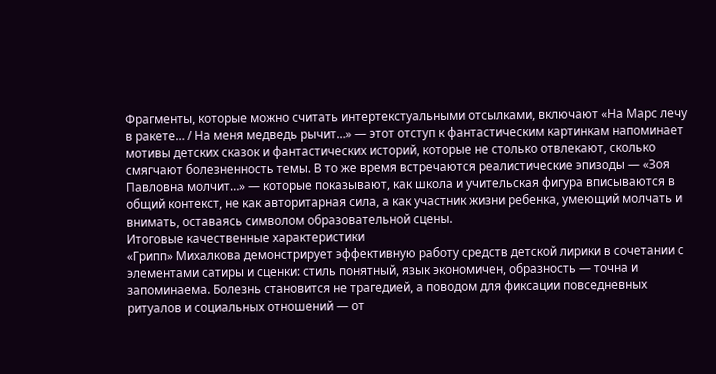Фрагменты, которые можно считать интертекстуальными отсылками, включают «На Марс лечу в ракете… / На меня медведь рычит…» — этот отступ к фантастическим картинкам напоминает мотивы детских сказок и фантастических историй, которые не столько отвлекают, сколько смягчают болезненность темы. В то же время встречаются реалистические эпизоды — «Зоя Павловна молчит…» — которые показывают, как школа и учительская фигура вписываются в общий контекст, не как авторитарная сила, а как участник жизни ребенка, умеющий молчать и внимать, оставаясь символом образовательной сцены.
Итоговые качественные характеристики
«Грипп» Михалкова демонстрирует эффективную работу средств детской лирики в сочетании с элементами сатиры и сценки: стиль понятный, язык экономичен, образность — точна и запоминаема. Болезнь становится не трагедией, а поводом для фиксации повседневных ритуалов и социальных отношений — от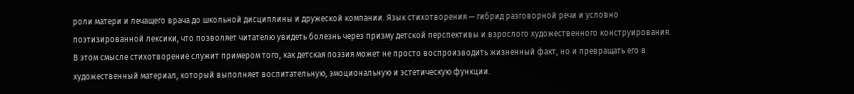роли матери и лечащего врача до школьной дисциплины и дружеской компании. Язык стихотворения — гибрид разговорной речи и условно поэтизированной лексики, что позволяет читателю увидеть болезнь через призму детской перспективы и взрослого художественного конструирования. В этом смысле стихотворение служит примером того, как детская поэзия может не просто воспроизводить жизненный факт, но и превращать его в художественный материал, который выполняет воспитательную, эмоциональную и эстетическую функции.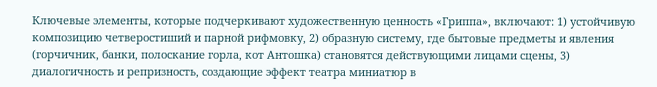Ключевые элементы, которые подчеркивают художественную ценность «Гриппа», включают: 1) устойчивую композицию четверостиший и парной рифмовку, 2) образную систему, где бытовые предметы и явления (горчичник, банки, полоскание горла, кот Антошка) становятся действующими лицами сцены, 3) диалогичность и репризность, создающие эффект театра миниатюр в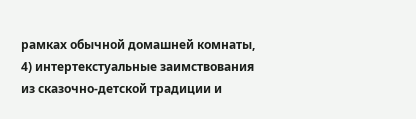рамках обычной домашней комнаты, 4) интертекстуальные заимствования из сказочно-детской традиции и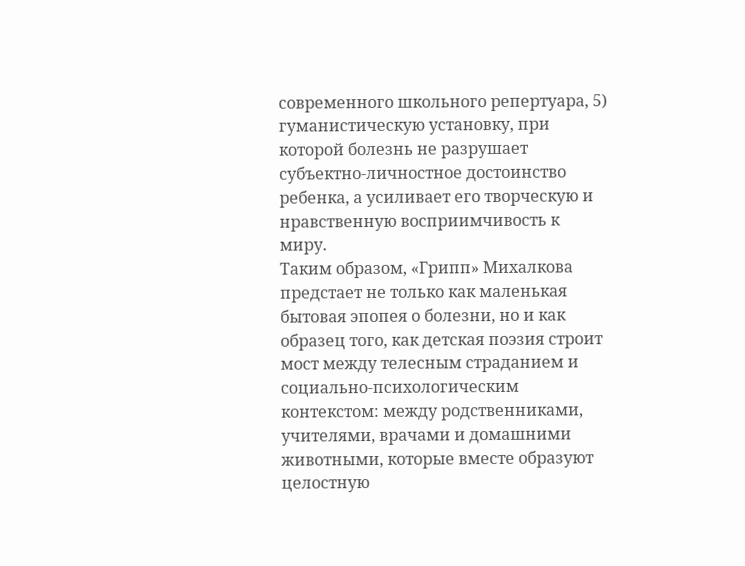современного школьного репертуара, 5) гуманистическую установку, при которой болезнь не разрушает субъектно-личностное достоинство ребенка, а усиливает его творческую и нравственную восприимчивость к миру.
Таким образом, «Грипп» Михалкова предстает не только как маленькая бытовая эпопея о болезни, но и как образец того, как детская поэзия строит мост между телесным страданием и социально-психологическим контекстом: между родственниками, учителями, врачами и домашними животными, которые вместе образуют целостную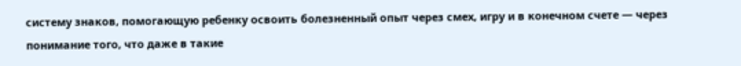систему знаков, помогающую ребенку освоить болезненный опыт через смех, игру и в конечном счете — через понимание того, что даже в такие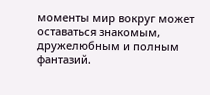моменты мир вокруг может оставаться знакомым, дружелюбным и полным фантазий.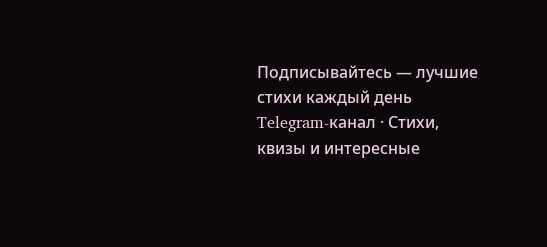Подписывайтесь — лучшие стихи каждый день
Telegram-канал · Стихи, квизы и интересные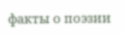факты о поэзии